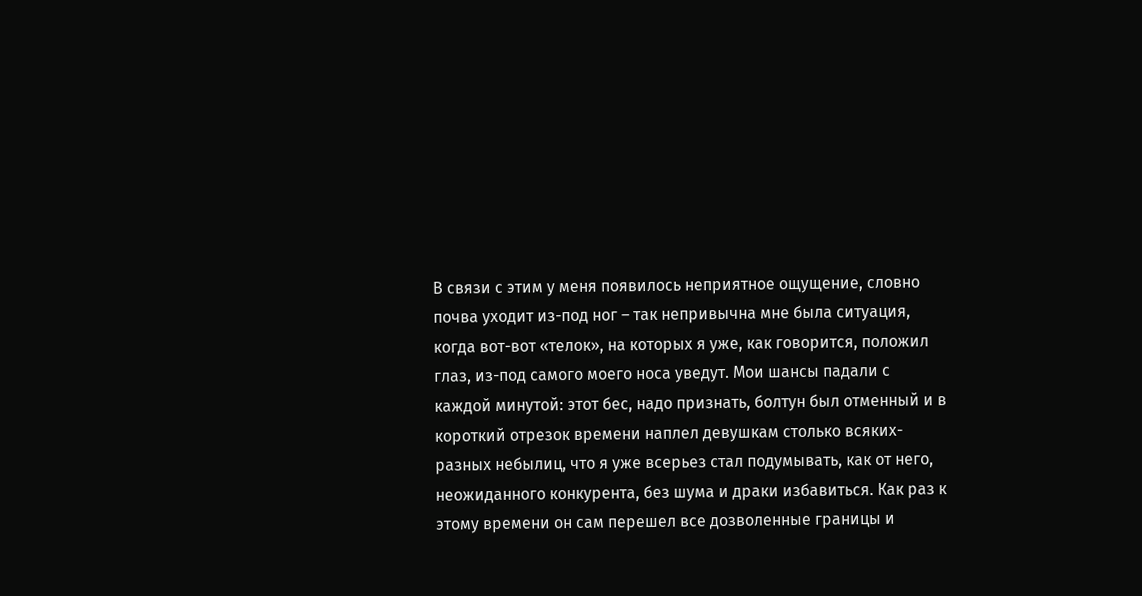В связи с этим у меня появилось неприятное ощущение, словно почва уходит из-под ног – так непривычна мне была ситуация, когда вот-вот «телок», на которых я уже, как говорится, положил глаз, из-под самого моего носа уведут. Мои шансы падали с каждой минутой: этот бес, надо признать, болтун был отменный и в короткий отрезок времени наплел девушкам столько всяких-разных небылиц, что я уже всерьез стал подумывать, как от него, неожиданного конкурента, без шума и драки избавиться. Как раз к этому времени он сам перешел все дозволенные границы и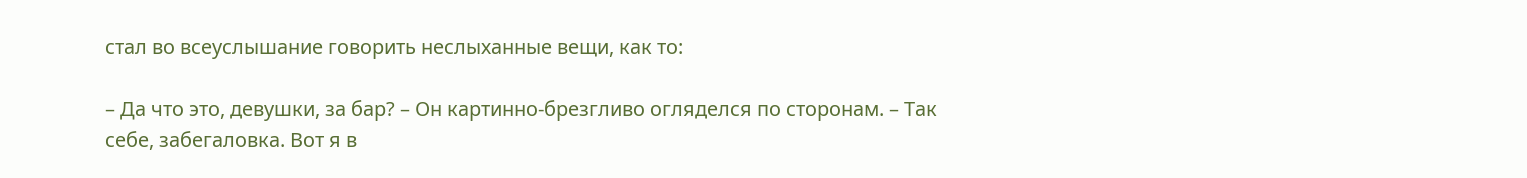стал во всеуслышание говорить неслыханные вещи, как то:

– Да что это, девушки, за бар? – Он картинно-брезгливо огляделся по сторонам. – Так себе, забегаловка. Вот я в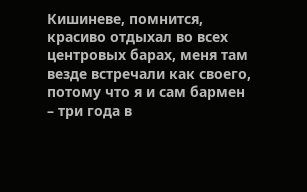Кишиневе, помнится, красиво отдыхал во всех центровых барах, меня там везде встречали как своего, потому что я и сам бармен – три года в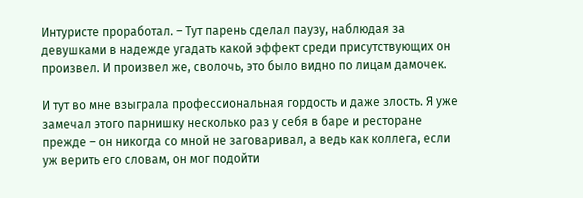Интуристе проработал. – Тут парень сделал паузу, наблюдая за девушками в надежде угадать какой эффект среди присутствующих он произвел. И произвел же, сволочь, это было видно по лицам дамочек.

И тут во мне взыграла профессиональная гордость и даже злость. Я уже замечал этого парнишку несколько раз у себя в баре и ресторане прежде – он никогда со мной не заговаривал, а ведь как коллега, если уж верить его словам, он мог подойти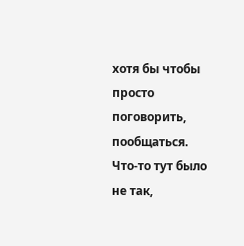хотя бы чтобы просто поговорить, пообщаться. Что-то тут было не так,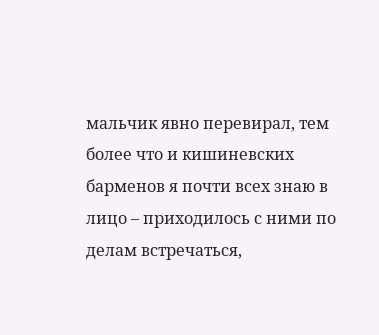мальчик явно перевирал, тем более что и кишиневских барменов я почти всех знаю в лицо – приходилось с ними по делам встречаться,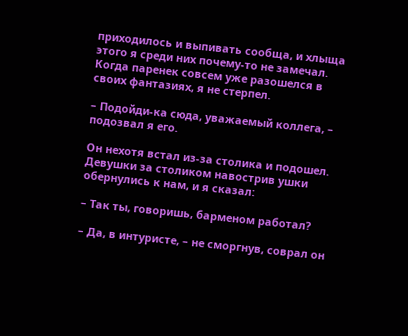приходилось и выпивать сообща, и хлыща этого я среди них почему-то не замечал. Когда паренек совсем уже разошелся в своих фантазиях, я не стерпел.

– Подойди-ка сюда, уважаемый коллега, – подозвал я его.

Он нехотя встал из-за столика и подошел. Девушки за столиком навострив ушки обернулись к нам, и я сказал:

– Так ты, говоришь, барменом работал?

– Да, в интуристе, – не сморгнув, соврал он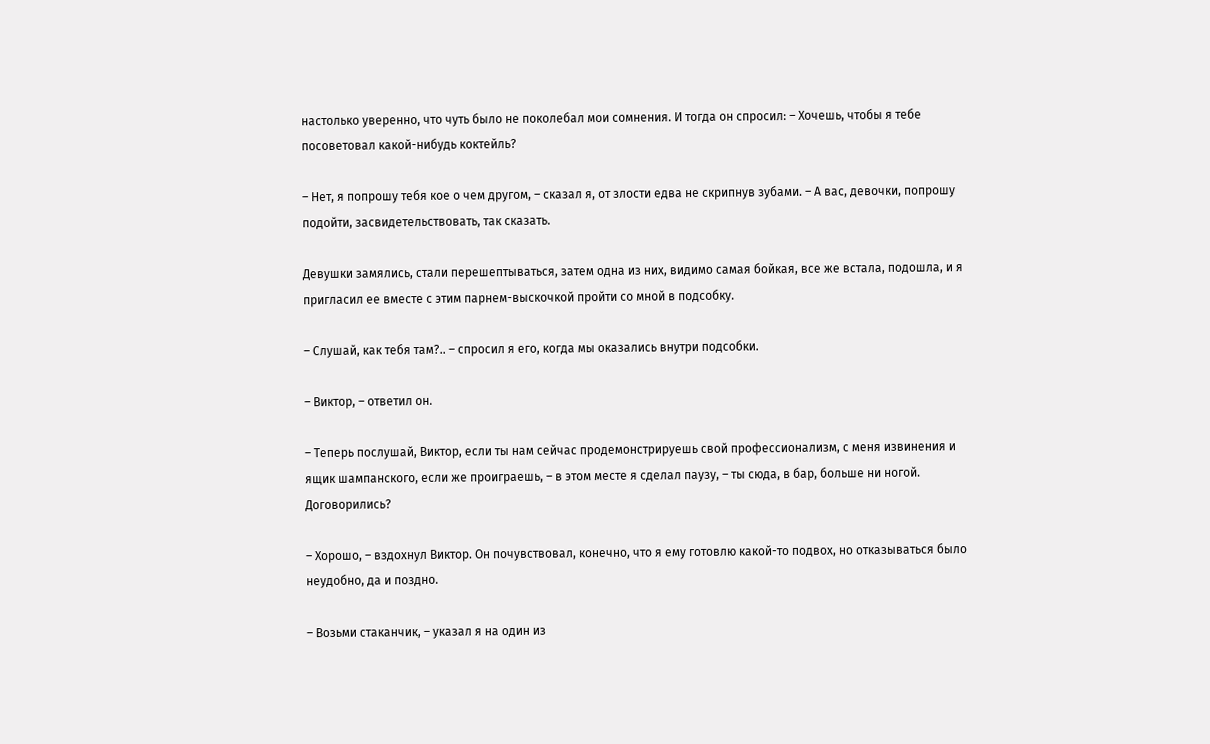настолько уверенно, что чуть было не поколебал мои сомнения. И тогда он спросил: – Хочешь, чтобы я тебе посоветовал какой-нибудь коктейль?

– Нет, я попрошу тебя кое о чем другом, – сказал я, от злости едва не скрипнув зубами. – А вас, девочки, попрошу подойти, засвидетельствовать, так сказать.

Девушки замялись, стали перешептываться, затем одна из них, видимо самая бойкая, все же встала, подошла, и я пригласил ее вместе с этим парнем-выскочкой пройти со мной в подсобку.

– Слушай, как тебя там?.. – спросил я его, когда мы оказались внутри подсобки.

– Виктор, – ответил он.

– Теперь послушай, Виктор, если ты нам сейчас продемонстрируешь свой профессионализм, с меня извинения и ящик шампанского, если же проиграешь, – в этом месте я сделал паузу, – ты сюда, в бар, больше ни ногой. Договорились?

– Хорошо, – вздохнул Виктор. Он почувствовал, конечно, что я ему готовлю какой-то подвох, но отказываться было неудобно, да и поздно.

– Возьми стаканчик, – указал я на один из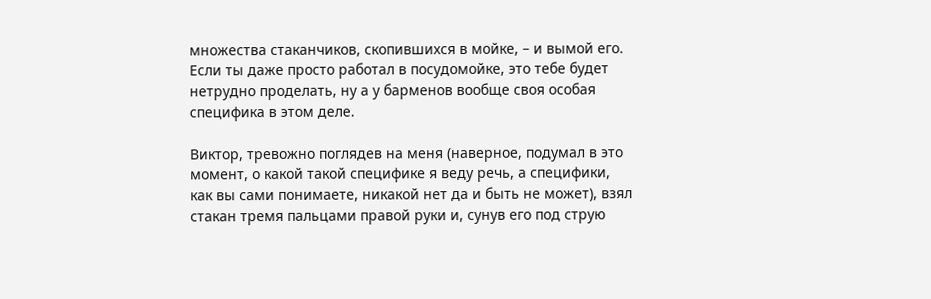множества стаканчиков, скопившихся в мойке, – и вымой его. Если ты даже просто работал в посудомойке, это тебе будет нетрудно проделать, ну а у барменов вообще своя особая специфика в этом деле.

Виктор, тревожно поглядев на меня (наверное, подумал в это момент, о какой такой специфике я веду речь, а специфики, как вы сами понимаете, никакой нет да и быть не может), взял стакан тремя пальцами правой руки и, сунув его под струю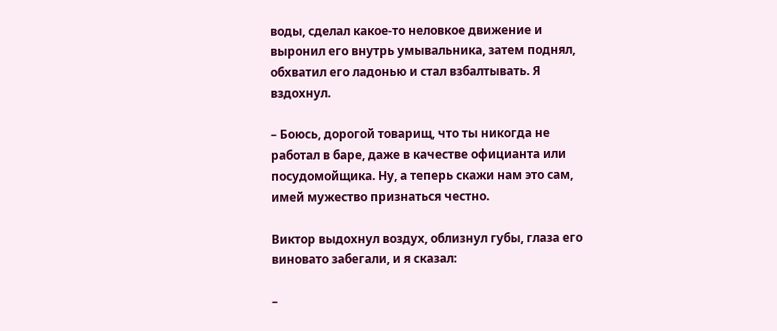воды, сделал какое-то неловкое движение и выронил его внутрь умывальника, затем поднял, обхватил его ладонью и стал взбалтывать. Я вздохнул.

– Боюсь, дорогой товарищ, что ты никогда не работал в баре, даже в качестве официанта или посудомойщика. Ну, а теперь скажи нам это сам, имей мужество признаться честно.

Виктор выдохнул воздух, облизнул губы, глаза его виновато забегали, и я сказал:

–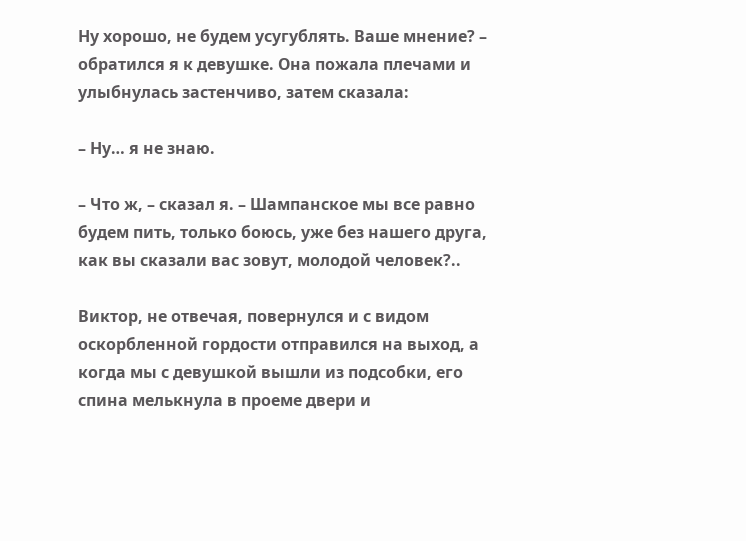Ну хорошо, не будем усугублять. Ваше мнение? – обратился я к девушке. Она пожала плечами и улыбнулась застенчиво, затем сказала:

– Ну… я не знаю.

– Что ж, – сказал я. – Шампанское мы все равно будем пить, только боюсь, уже без нашего друга, как вы сказали вас зовут, молодой человек?..

Виктор, не отвечая, повернулся и с видом оскорбленной гордости отправился на выход, а когда мы с девушкой вышли из подсобки, его спина мелькнула в проеме двери и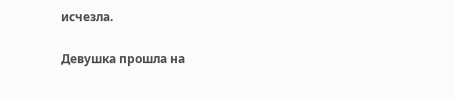исчезла.

Девушка прошла на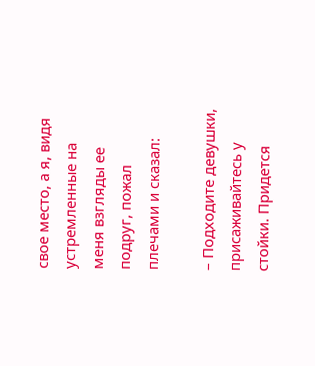свое место, а я, видя устремленные на меня взгляды ее подруг, пожал плечами и сказал:

– Подходите девушки, присаживайтесь у стойки. Придется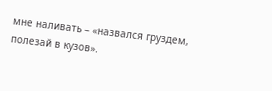мне наливать – «назвался груздем, полезай в кузов».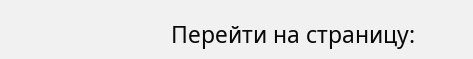Перейти на страницу: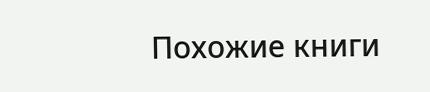Похожие книги